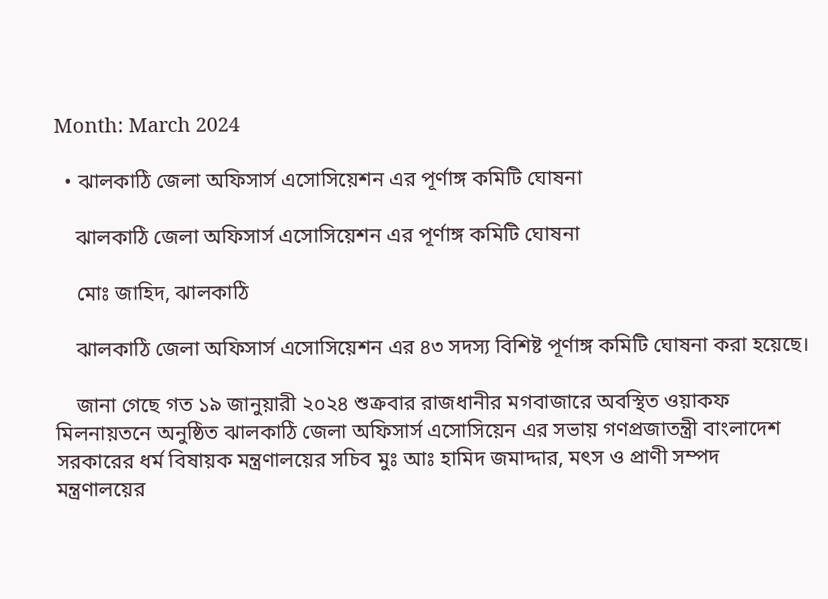Month: March 2024

  • ঝালকাঠি জেলা অফিসার্স এসোসিয়েশন এর পূর্ণাঙ্গ কমিটি ঘোষনা

    ঝালকাঠি জেলা অফিসার্স এসোসিয়েশন এর পূর্ণাঙ্গ কমিটি ঘোষনা

    মোঃ জাহিদ, ঝালকাঠি

    ঝালকাঠি জেলা অফিসার্স এসোসিয়েশন এর ৪৩ সদস্য বিশিষ্ট পূর্ণাঙ্গ কমিটি ঘোষনা করা হয়েছে।

    জানা গেছে গত ১৯ জানুয়ারী ২০২৪ শুক্রবার রাজধানীর মগবাজারে অবস্থিত ওয়াকফ মিলনায়তনে অনুষ্ঠিত ঝালকাঠি জেলা অফিসার্স এসোসিয়েন এর সভায় গণপ্রজাতন্ত্রী বাংলাদেশ সরকারের ধর্ম বিষায়ক মন্ত্রণালয়ের সচিব মুঃ আঃ হামিদ জমাদ্দার, মৎস ও প্রাণী সম্পদ মন্ত্রণালয়ের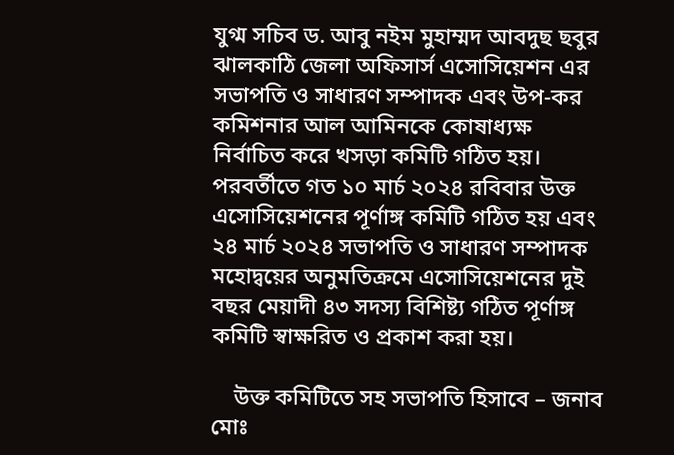যুগ্ম সচিব ড. আবু নইম মুহাম্মদ আবদুছ ছবুর ঝালকাঠি জেলা অফিসার্স এসোসিয়েশন এর সভাপতি ও সাধারণ সম্পাদক এবং উপ-কর কমিশনার আল আমিনকে কোষাধ্যক্ষ নির্বাচিত করে খসড়া কমিটি গঠিত হয়। পরবর্তীতে গত ১০ মার্চ ২০২৪ রবিবার উক্ত এসোসিয়েশনের পূর্ণাঙ্গ কমিটি গঠিত হয় এবং ২৪ মার্চ ২০২৪ সভাপতি ও সাধারণ সম্পাদক মহোদ্বয়ের অনুমতিক্রমে এসোসিয়েশনের দুই বছর মেয়াদী ৪৩ সদস্য বিশিষ্ট্য গঠিত পূর্ণাঙ্গ কমিটি স্বাক্ষরিত ও প্রকাশ করা হয়।

    উক্ত কমিটিতে সহ সভাপতি হিসাবে – জনাব মোঃ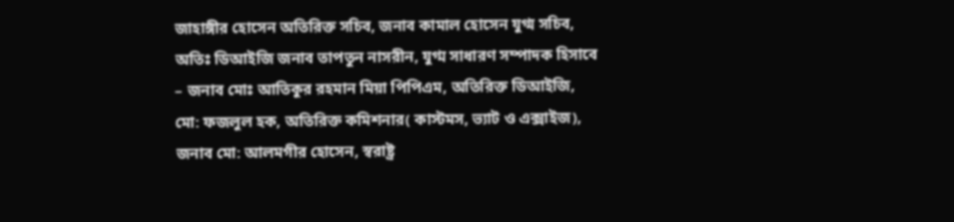জাহাঙ্গীর হোসেন অতিরিক্ত সচিব, জনাব কামাল হোসেন যুগ্ম সচিব, অতিঃ ডিআইজি জনাব তাপতুন নাসরীন, যুগ্ম সাধারণ সম্পাদক হিসাবে – জনাব মোঃ আতিকুর রহমান মিয়া পিপিএম, অতিরিক্ত ডিআইজি, মো: ফজলুল হক, অতিরিক্ত কমিশনার( কাস্টমস, ভ্যাট ও এক্সাইজ), জনাব মো: আলমগীর হোসেন, স্বরাষ্ট্র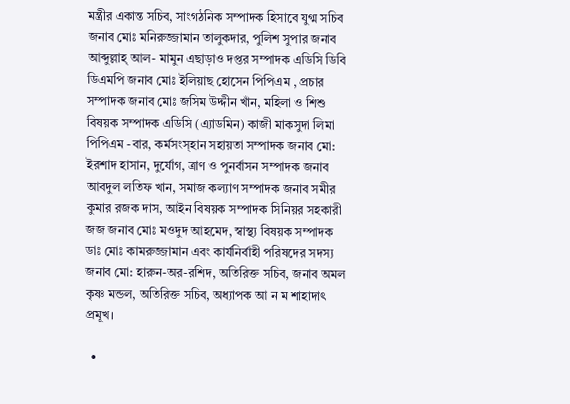মন্ত্রীর একান্ত সচিব, সাংগঠনিক সম্পাদক হিসাবে যুগ্ম সচিব জনাব মোঃ মনিরুজ্জামান তালুকদার, পুলিশ সুপার জনাব আব্দুল্লাহ্ আল- মামুন এছাড়াও দপ্তর সম্পাদক এডিসি ডিবি ডিএমপি জনাব মোঃ ইলিয়াছ হোসেন পিপিএম , প্রচার সম্পাদক জনাব মোঃ জসিম উদ্দীন খাঁন, মহিলা ও শিশু বিষয়ক সম্পাদক এডিসি (এ্যাডমিন) কাজী মাকসুদা লিমা পিপিএম -বার, কর্মসংস্হান সহায়তা সম্পাদক জনাব মো: ইরশাদ হাসান, দুর্যোগ, ত্রাণ ও পুনর্বাসন সম্পাদক জনাব আবদুল লতিফ খান, সমাজ কল্যাণ সম্পাদক জনাব সমীর কুমার রজক দাস, আইন বিষয়ক সম্পাদক সিনিয়র সহকারী জজ জনাব মোঃ মওদুদ আহমেদ, স্বাস্থ্য বিষয়ক সম্পাদক ডাঃ মোঃ কামরুজ্জামান এবং কার্যনির্বাহী পরিষদের সদস্য জনাব মো: হারুন-অর-রশিদ, অতিরিক্ত সচিব, জনাব অমল কৃষ্ণ মন্ডল, অতিরিক্ত সচিব, অধ্যাপক আ ন ম শাহাদাৎ প্রমূখ।

  •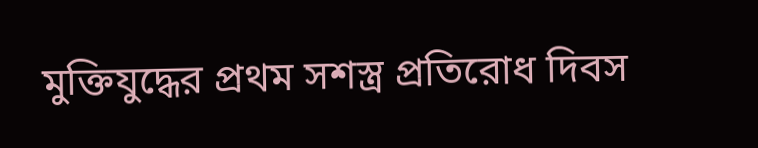মুক্তিযুদ্ধের প্রথম সশস্ত্র প্রতিরোধ দিবস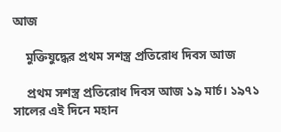আজ

    মুক্তিযুদ্ধের প্রথম সশস্ত্র প্রতিরোধ দিবস আজ

    প্রথম সশস্ত্র প্রতিরোধ দিবস আজ ১৯ মার্চ। ১৯৭১ সালের এই দিনে মহান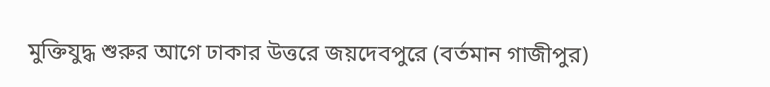মুক্তিযুদ্ধ শুরুর আগে ঢাকার উত্তরে জয়দেবপুরে (বর্তমান গাজীপুর)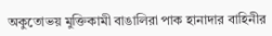অকুতোভয় মুক্তিকামী বাঙালিরা পাক হানাদার বাহিনীর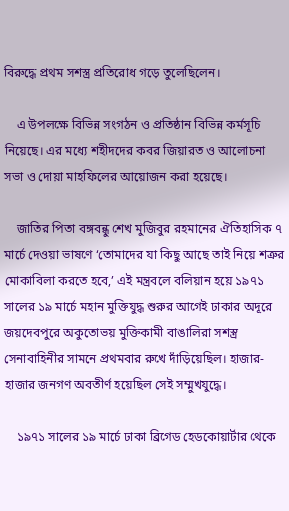বিরুদ্ধে প্রথম সশস্ত্র প্রতিরোধ গড়ে তুলেছিলেন।

    এ উপলক্ষে বিভিন্ন সংগঠন ও প্রতিষ্ঠান বিভিন্ন কর্মসূচি নিয়েছে। এর মধ্যে শহীদদের কবর জিয়ারত ও আলোচনা সভা ও দোয়া মাহফিলের আয়োজন করা হয়েছে।

    জাতির পিতা বঙ্গবন্ধু শেখ মুজিবুর রহমানের ঐতিহাসিক ৭ মার্চে দেওয়া ভাষণে ‘তোমাদের যা কিছু আছে তাই নিয়ে শত্রুর মোকাবিলা করতে হবে,’ এই মন্ত্রবলে বলিয়ান হয়ে ১৯৭১ সালের ১৯ মার্চে মহান মুক্তিযুদ্ধ শুরুর আগেই ঢাকার অদূরে জয়দেবপুরে অকুতোভয় মুক্তিকামী বাঙালিরা সশস্ত্র সেনাবাহিনীর সামনে প্রথমবার রুখে দাঁড়িয়েছিল। হাজার-হাজার জনগণ অবতীর্ণ হয়েছিল সেই সম্মুখযুদ্ধে।

    ১৯৭১ সালের ১৯ মার্চে ঢাকা ব্রিগেড হেডকোয়ার্টার থেকে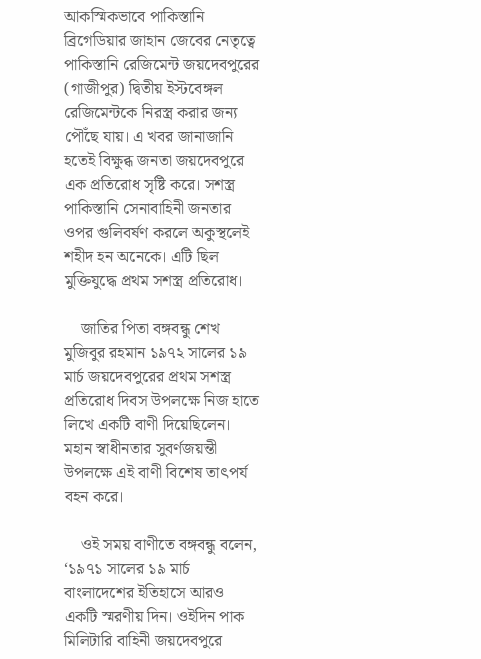আকস্মিকভাবে পাকিস্তানি ব্রিগেডিয়ার জাহান জেবের নেতৃত্বে পাকিস্তানি রেজিমেন্ট জয়দেবপুরের (গাজীপুর) দ্বিতীয় ইস্টবেঙ্গল রেজিমেন্টকে নিরস্ত্র করার জন্য পৌঁছে যায়। এ খবর জানাজানি হতেই বিক্ষুব্ধ জনতা জয়দেবপুরে এক প্রতিরোধ সৃষ্টি করে। সশস্ত্র পাকিস্তানি সেনাবাহিনী জনতার ওপর গুলিবর্ষণ করলে অকুস্থলেই শহীদ হন অনেকে। এটি ছিল মুক্তিযুদ্ধে প্রথম সশস্ত্র প্রতিরোধ।

    জাতির পিতা বঙ্গবন্ধু শেখ মুজিবুর রহমান ১৯৭২ সালের ১৯ মার্চ জয়দেবপুরের প্রথম সশস্ত্র প্রতিরোধ দিবস উপলক্ষে নিজ হাতে লিখে একটি বাণী দিয়েছিলেন। মহান স্বাধীনতার সুবর্ণজয়ন্তী উপলক্ষে এই বাণী বিশেষ তাৎপর্য বহন করে।

    ওই সময় বাণীতে বঙ্গবন্ধু বলেন, ‘১৯৭১ সালের ১৯ মার্চ বাংলাদেশের ইতিহাসে আরও একটি স্মরণীয় দিন। ওইদিন পাক মিলিটারি বাহিনী জয়দেবপুরে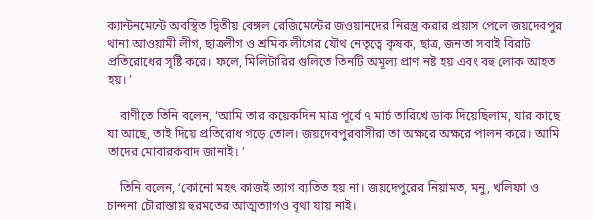ক্যান্টনমেন্টে অবস্থিত দ্বিতীয় বেঙ্গল রেজিমেন্টের জওয়ানদের নিরস্ত্র করার প্রয়াস পেলে জয়দেবপুর থানা আওয়ামী লীগ, ছাত্রলীগ ও শ্রমিক লীগের যৌথ নেতৃত্বে কৃষক, ছাত্র, জনতা সবাই বিরাট প্রতিরোধের সৃষ্টি করে। ফলে, মিলিটারির গুলিতে তিনটি অমূল্য প্রাণ নষ্ট হয় এবং বহু লোক আহত হয়। ’

    বাণীতে তিনি বলেন, ‘আমি তার কয়েকদিন মাত্র পূর্বে ৭ মার্চ তারিখে ডাক দিয়েছিলাম, যার কাছে যা আছে, তাই দিয়ে প্রতিরোধ গড়ে তোল। জয়দেবপুরবাসীরা তা অক্ষরে অক্ষরে পালন করে। আমি তাদের মোবারকবাদ জানাই। ’

    তিনি বলেন, ‘কোনো মহৎ কাজই ত্যাগ ব্যতিত হয় না। জয়দেপুরের নিয়ামত, মনু, খলিফা ও চান্দনা চৌরাস্তায় হুরমতের আত্মত্যাগও বৃথা যায় নাই।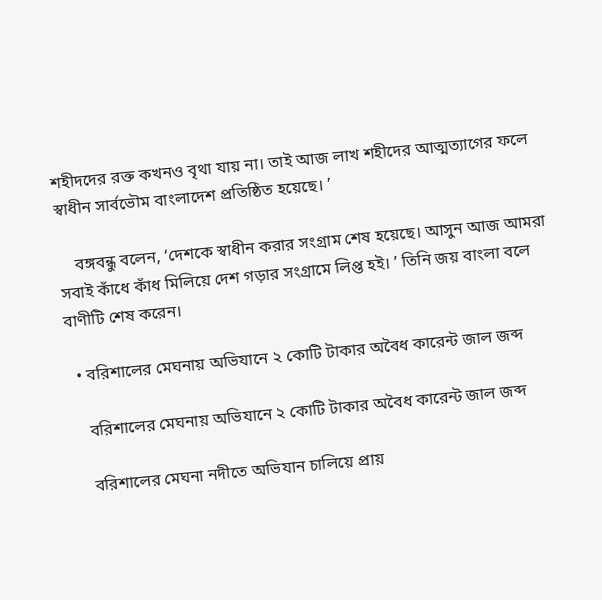শহীদদের রক্ত কখনও বৃথা যায় না। তাই আজ লাখ শহীদের আত্মত্যাগের ফলে স্বাধীন সার্বভৌম বাংলাদেশ প্রতিষ্ঠিত হয়েছে। ’

    বঙ্গবন্ধু বলেন, ‘দেশকে স্বাধীন করার সংগ্রাম শেষ হয়েছে। আসুন আজ আমরা সবাই কাঁধে কাঁধ মিলিয়ে দেশ গড়ার সংগ্রামে লিপ্ত হই। ’ তিনি জয় বাংলা বলে বাণীটি শেষ করেন।

  • বরিশালের মেঘনায় অভিযানে ২ কোটি টাকার অবৈধ কারেন্ট জাল জব্দ

    বরিশালের মেঘনায় অভিযানে ২ কোটি টাকার অবৈধ কারেন্ট জাল জব্দ

    বরিশালের মেঘনা নদীতে অভিযান চালিয়ে প্রায়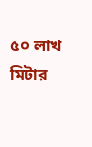৫০ লাখ মিটার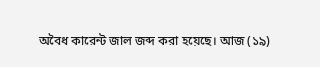অবৈধ কারেন্ট জাল জব্দ করা হয়েছে। আজ (১৯)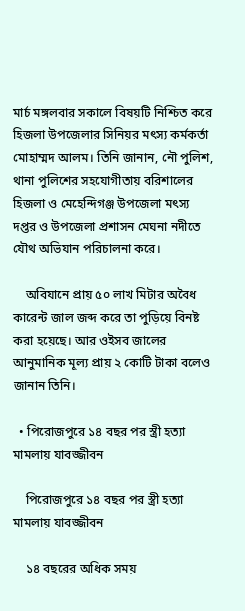মার্চ মঙ্গলবার সকালে বিষয়টি নিশ্চিত করে হিজলা উপজেলার সিনিয়র মৎস্য কর্মকর্তা মোহাম্মদ আলম। তিনি জানান, নৌ পুলিশ, থানা পুলিশের সহযোগীতায় বরিশালের হিজলা ও মেহেন্দিগঞ্জ উপজেলা মৎস্য দপ্তর ও উপজেলা প্রশাসন মেঘনা নদীতে যৌথ অভিযান পরিচালনা করে।

    অবিযানে প্রায় ৫০ লাখ মিটার অবৈধ কারেন্ট জাল জব্দ করে তা পুড়িয়ে বিনষ্ট করা হয়েছে। আর ওইসব জালের আনুমানিক মূল্য প্রায় ২ কোটি টাকা বলেও জানান তিনি।

  • পিরোজপুরে ১৪ বছর পর স্ত্রী হত্যা মামলায় যাবজ্জীবন

    পিরোজপুরে ১৪ বছর পর স্ত্রী হত্যা মামলায় যাবজ্জীবন

    ১৪ বছরের অধিক সময়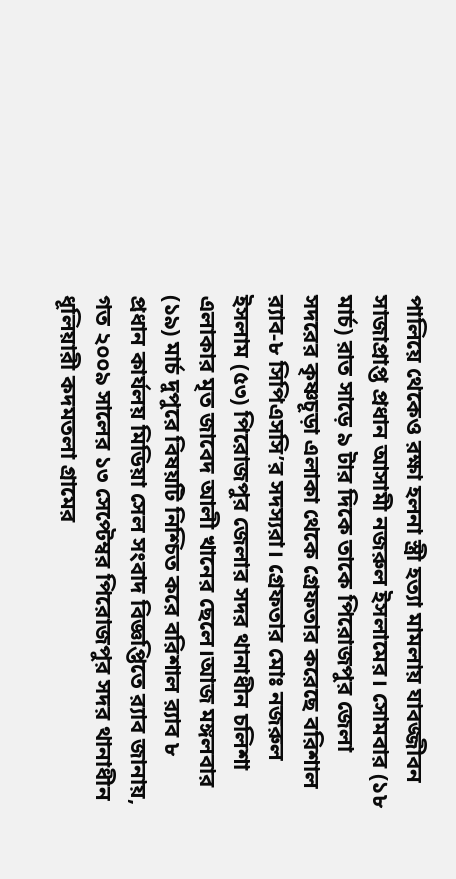পালিয়ে থেকেও রক্ষা হলনা স্ত্রী হত্যা মামলায় যাবজ্জীবন সাজাপ্রাপ্ত প্রধান আসামী নজরুল ইসলামের। সোমবার (১৮ মার্চ) রাত সাড়ে ৯ টার দিকে তাকে পিরোজপুর জেলা সদরের কৃষ্ণচূড়া এলাকা থেকে গ্রেফতার করেছে বরিশাল র‌্যাব-৮ সিপিএসসি’র সদস্যরা। গ্রেফতার মোঃ নজরুল ইসলাম (৫৩) পিরোজপুর জেলার সদর থানাধীন চলিশা এলাকার মৃত জাবেদ আলী খানের ছেলে।আজ মঙ্গলবার (১৯) মার্চ দুপুরে বিষয়টি নিশ্চিত করে বরিশাল র‌্যাব ৮ প্রধান কার্যলয় মিডিয়া সেল সংবাদ বিজ্ঞপ্তিতে র‌্যাব জানায়, গত ২০০৯ সালের ১৩ সেপ্টেম্বর পিরোজপুর সদর থানাধীন ধূলিয়ারী কদমতলা গ্রামের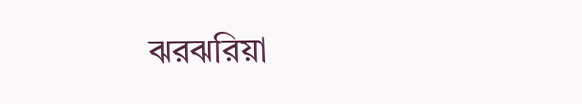ঝরঝরিয়া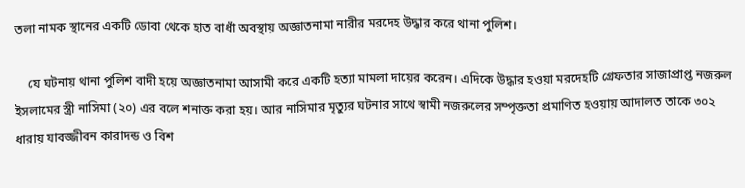তলা নামক স্থানের একটি ডোবা থেকে হাত বাধাঁ অবস্থায় অজ্ঞাতনামা নারীর মরদেহ উদ্ধার করে থানা পুলিশ।

    যে ঘটনায় থানা পুলিশ বাদী হয়ে অজ্ঞাতনামা আসামী করে একটি হত্যা মামলা দায়ের করেন। এদিকে উদ্ধার হওয়া মরদেহটি গ্রেফতার সাজাপ্রাপ্ত নজরুল ইসলামের স্ত্রী নাসিমা (২০) এর বলে শনাক্ত করা হয়। আর নাসিমার মৃত্যুর ঘটনার সাথে স্বামী নজরুলের সম্পৃক্ততা প্রমাণিত হওয়ায় আদালত তাকে ৩০২ ধারায় যাবজ্জীবন কারাদন্ড ও বিশ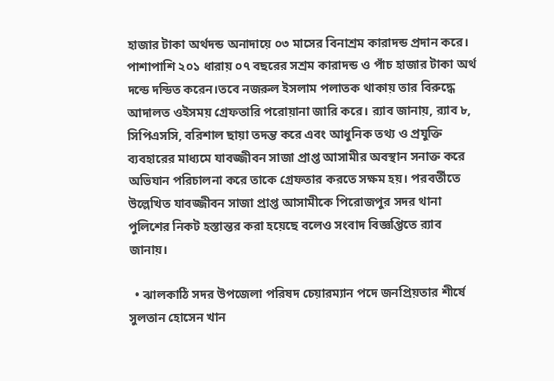হাজার টাকা অর্থদন্ড অনাদায়ে ০৩ মাসের বিনাশ্রম কারাদন্ড প্রদান করে। পাশাপাশি ২০১ ধারায় ০৭ বছরের সশ্রম কারাদন্ড ও পাঁচ হাজার টাকা অর্থ দন্ডে দন্ডিত করেন।তবে নজরুল ইসলাম পলাতক থাকায় তার বিরুদ্ধে আদালত ওইসময় গ্রেফতারি পরোয়ানা জারি করে। র‌্যাব জানায়, র‌্যাব ৮, সিপিএসসি, বরিশাল ছায়া তদন্ত করে এবং আধুনিক তথ্য ও প্রযুক্তি ব্যবহারের মাধ্যমে যাবজ্জীবন সাজা প্রাপ্ত আসামীর অবস্থান সনাক্ত করে অভিযান পরিচালনা করে তাকে গ্রেফতার করতে সক্ষম হয়। পরবর্তীতে উল্লেখিত যাবজ্জীবন সাজা প্রাপ্ত আসামীকে পিরোজপুর সদর থানা পুলিশের নিকট হস্তান্তর করা হয়েছে বলেও সংবাদ বিজ্ঞপ্তিতে র‌্যাব জানায়।

  • ঝালকাঠি সদর উপজেলা পরিষদ চেয়ারম্যান পদে জনপ্রিয়তার শীর্ষে সুলতান হোসেন খান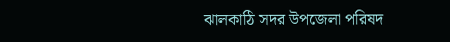ঝালকাঠি সদর উপজেলা পরিষদ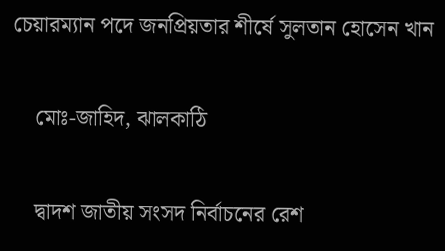চেয়ারম্যান পদে জনপ্রিয়তার শীর্ষে সুলতান হোসেন খান

    মোঃ-জাহিদ, ঝালকাঠি

    দ্বাদশ জাতীয় সংসদ নির্বাচনের রেশ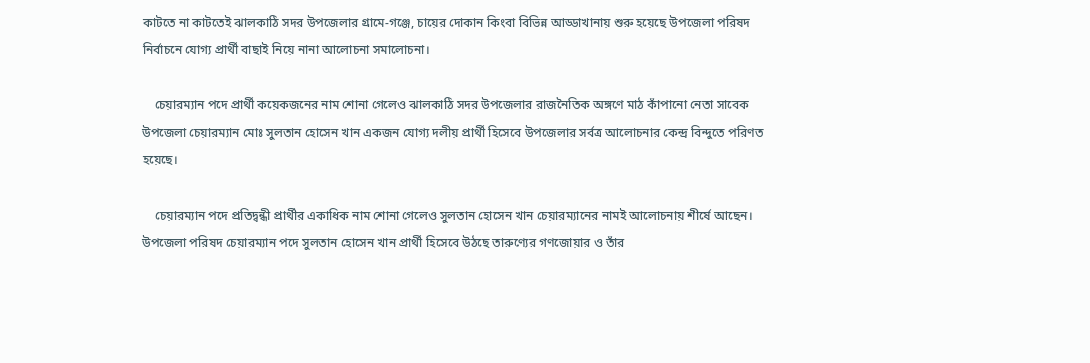কাটতে না কাটতেই ঝালকাঠি সদর উপজেলার গ্রামে-গঞ্জে, চায়ের দোকান কিংবা বিভিন্ন আড্ডাখানায় শুরু হয়েছে উপজেলা পরিষদ নির্বাচনে যোগ্য প্রার্থী বাছাই নিয়ে নানা আলোচনা সমালোচনা।

    চেয়ারম্যান পদে প্রার্থী কয়েকজনের নাম শোনা গেলেও ঝালকাঠি সদর উপজেলার রাজনৈতিক অঙ্গণে মাঠ কাঁপানো নেতা সাবেক উপজেলা চেয়ারম্যান মোঃ সুলতান হোসেন খান একজন যোগ্য দলীয় প্রার্থী হিসেবে উপজেলার সর্বত্র আলোচনার কেন্দ্র বিন্দুতে পরিণত হয়েছে।

    চেয়ারম্যান পদে প্রতিদ্বন্ধী প্রার্থীর একাধিক নাম শোনা গেলেও সুলতান হোসেন খান চেয়ারম্যানের নামই আলোচনায় শীর্ষে আছেন। উপজেলা পরিষদ চেয়ারম্যান পদে সুলতান হোসেন খান প্রার্থী হিসেবে উঠছে তারুণ্যের গণজোয়ার ও তাঁর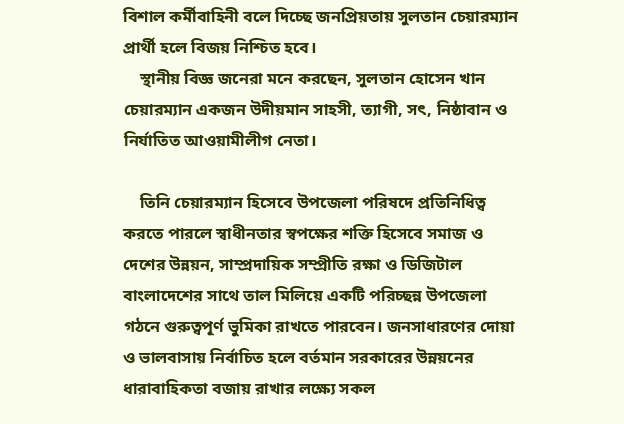বিশাল কর্মীবাহিনী বলে দিচ্ছে জনপ্রিয়তায় সুলতান চেয়ারম্যান প্রার্থী হলে বিজয় নিশ্চিত হবে।
    স্থানীয় বিজ্ঞ জনেরা মনে করছেন, সুলতান হোসেন খান চেয়ারম্যান একজন উদীয়মান সাহসী, ত্যাগী, সৎ, নিষ্ঠাবান ও নির্যাতিত আওয়ামীলীগ নেতা।

    তিনি চেয়ারম্যান হিসেবে উপজেলা পরিষদে প্রতিনিধিত্ব করতে পারলে স্বাধীনতার স্বপক্ষের শক্তি হিসেবে সমাজ ও দেশের উন্নয়ন, সাম্প্রদায়িক সম্প্রীতি রক্ষা ও ডিজিটাল বাংলাদেশের সাথে তাল মিলিয়ে একটি পরিচ্ছন্ন উপজেলা গঠনে গুরুত্বপূর্ণ ভুমিকা রাখতে পারবেন। জনসাধারণের দোয়া ও ভালবাসায় নির্বাচিত হলে বর্তমান সরকারের উন্নয়নের ধারাবাহিকতা বজায় রাখার লক্ষ্যে সকল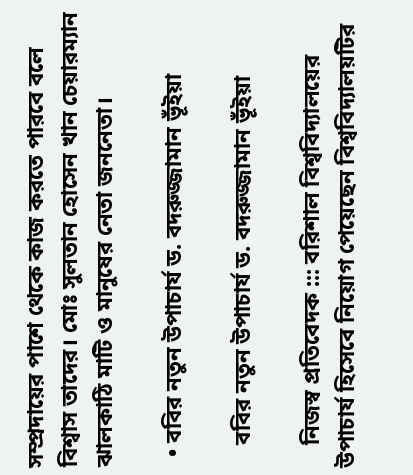সম্প্রদায়ের পাশে থেকে কাজ করতে পারবে বলে বিশ্বাস তাদের। মোঃ সুলতান হোসেন খান চেয়ারম্যান ঝালকাঠি মাটি ও মানুষের নেতা জননেতা।

  • ববির নতুন উপাচার্য ড. বদরুজ্জামান ভূঁইয়া

    ববির নতুন উপাচার্য ড. বদরুজ্জামান ভূঁইয়া

    নিজস্ব প্রতিবেদক ::: বরিশাল বিশ্ববিদ্যালয়ের উপাচার্য হিসেবে নিয়োগ পেয়েছেন বিশ্ববিদ্যালয়টির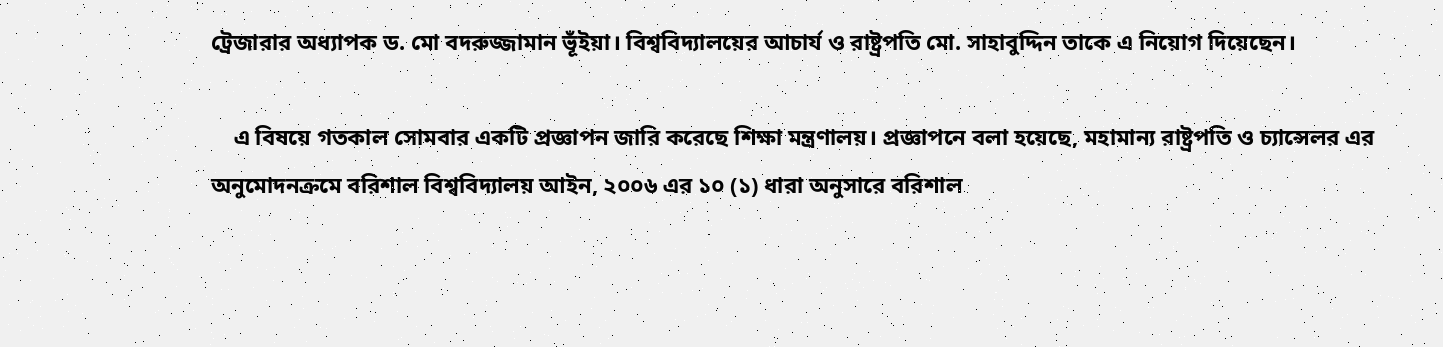ট্রেজারার অধ্যাপক ড. মো বদরুজ্জামান ভূঁইয়া। বিশ্ববিদ্যালয়ের আচার্য ও রাষ্ট্রপতি মো. সাহাবুদ্দিন তাকে এ নিয়োগ দিয়েছেন।

    এ বিষয়ে গতকাল সোমবার একটি প্রজ্ঞাপন জারি করেছে শিক্ষা মন্ত্রণালয়। প্রজ্ঞাপনে বলা হয়েছে, মহামান্য রাষ্ট্রপতি ও চ্যান্সেলর এর অনুমোদনক্রমে বরিশাল বিশ্ববিদ্যালয় আইন, ২০০৬ এর ১০ (১) ধারা অনুসারে বরিশাল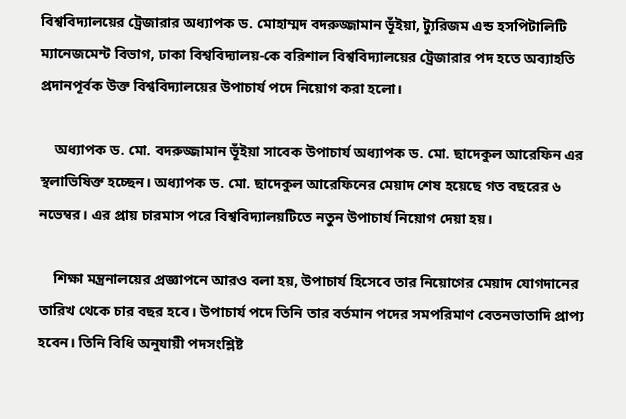বিশ্ববিদ্যালয়ের ট্রেজারার অধ্যাপক ড. মোহাম্মদ বদরুজ্জামান ভূঁইয়া, ট্যুরিজম এন্ড হসপিটালিটি ম্যানেজমেন্ট বিভাগ, ঢাকা বিশ্ববিদ্যালয়-কে বরিশাল বিশ্ববিদ্যালয়ের ট্রেজারার পদ হতে অব্যাহতি প্রদানপূর্বক উক্ত বিশ্ববিদ্যালয়ের উপাচার্য পদে নিয়োগ করা হলো।

    অধ্যাপক ড. মো. বদরুজ্জামান ভূঁইয়া সাবেক উপাচার্য অধ্যাপক ড. মো. ছাদেকুল আরেফিন এর স্থলাভিষিক্ত হচ্ছেন। অধ্যাপক ড. মো. ছাদেকুল আরেফিনের মেয়াদ শেষ হয়েছে গত বছরের ৬ নভেম্বর। এর প্রায় চারমাস পরে বিশ্ববিদ্যালয়টিতে নতুন উপাচার্য নিয়োগ দেয়া হয়।

    শিক্ষা মন্ত্রনালয়ের প্রজ্ঞাপনে আরও বলা হয়, উপাচার্য হিসেবে তার নিয়োগের মেয়াদ যোগদানের তারিখ থেকে চার বছর হবে। উপাচার্য পদে তিনি তার বর্তমান পদের সমপরিমাণ বেতনভাতাদি প্রাপ্য হবেন। তিনি বিধি অনুযায়ী পদসংশ্লিষ্ট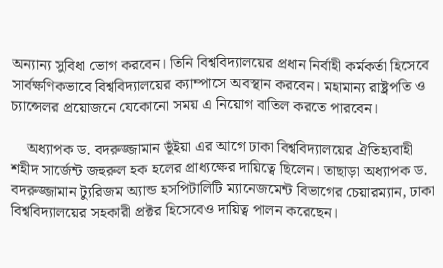অন্যান্য সুবিধা ভোগ করবেন। তিনি বিশ্ববিদ্যালয়ের প্রধান নির্বাহী কর্মকর্তা হিসেবে সার্বক্ষণিকভাবে বিশ্ববিদ্যালয়ের ক্যাম্পাসে অবস্থান করবেন। মহামান্য রাষ্ট্রপতি ও চ্যান্সেলর প্রয়োজনে যেকোনো সময় এ নিয়োগ বাতিল করতে পারবেন।

    অধ্যাপক ড. বদরুজ্জামান ভূঁইয়া এর আগে ঢাকা বিশ্ববিদ্যালয়ের ঐতিহ্যবাহী শহীদ সার্জেন্ট জহুরুল হক হলের প্রাধ্যক্ষের দায়িত্বে ছিলেন। তাছাড়া অধ্যাপক ড. বদরুজ্জামান ট্যুরিজম অ্যান্ড হসপিটালিটি ম্যানেজমেন্ট বিভাগের চেয়ারম্যান, ঢাকা বিশ্ববিদ্যালয়ের সহকারী প্রক্টর হিসেবেও দায়িত্ব পালন করেছেন।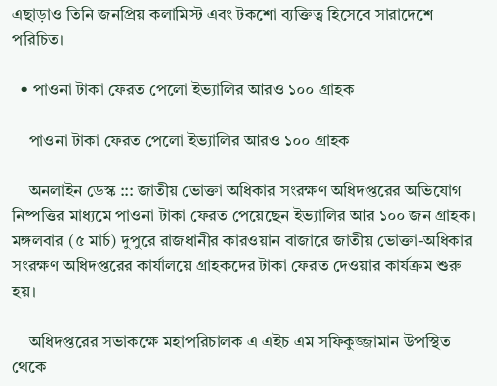এছাড়াও তিনি জনপ্রিয় কলামিস্ট এবং টকশো ব্যক্তিত্ব হিসেবে সারাদেশে পরিচিত।

  • পাওনা টাকা ফেরত পেলো ইভ্যালির আরও ১০০ গ্রাহক

    পাওনা টাকা ফেরত পেলো ইভ্যালির আরও ১০০ গ্রাহক

    অনলাইন ডেস্ক ::: জাতীয় ভোক্তা অধিকার সংরক্ষণ অধিদপ্তরের অভিযোগ নিষ্পত্তির মাধ্যমে পাওনা টাকা ফেরত পেয়েছেন ইভ্যালির আর ১০০ জন গ্রাহক। মঙ্গলবার (৫ মার্চ) দুপুরে রাজধানীর কারওয়ান বাজারে জাতীয় ভোক্তা-অধিকার সংরক্ষণ অধিদপ্তরের কার্যালয়ে গ্রাহকদের টাকা ফেরত দেওয়ার কার্যক্রম শুরু হয়।

    অধিদপ্তরের সভাকক্ষে মহাপরিচালক এ এইচ এম সফিকুজ্জামান উপস্থিত থেকে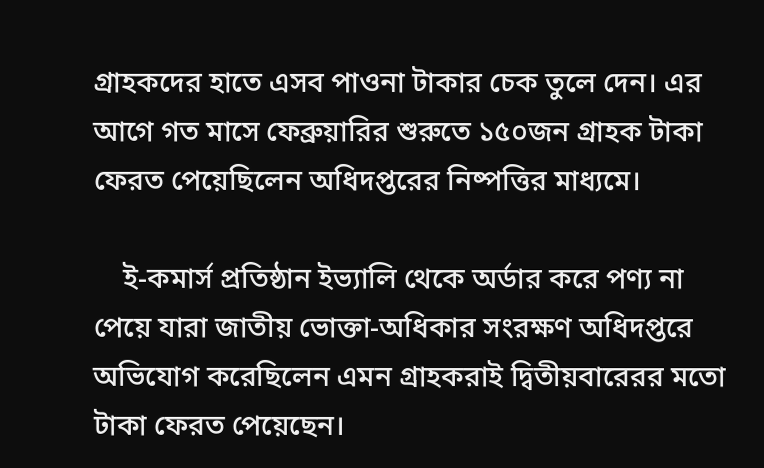গ্রাহকদের হাতে এসব পাওনা টাকার চেক তুলে দেন। এর আগে গত মাসে ফেব্রুয়ারির শুরুতে ১৫০জন গ্রাহক টাকা ফেরত পেয়েছিলেন অধিদপ্তরের নিষ্পত্তির মাধ্যমে।

    ই-কমার্স প্রতিষ্ঠান ইভ্যালি থেকে অর্ডার করে পণ্য না পেয়ে যারা জাতীয় ভোক্তা-অধিকার সংরক্ষণ অধিদপ্তরে অভিযোগ করেছিলেন এমন গ্রাহকরাই দ্বিতীয়বারেরর মতো টাকা ফেরত পেয়েছেন।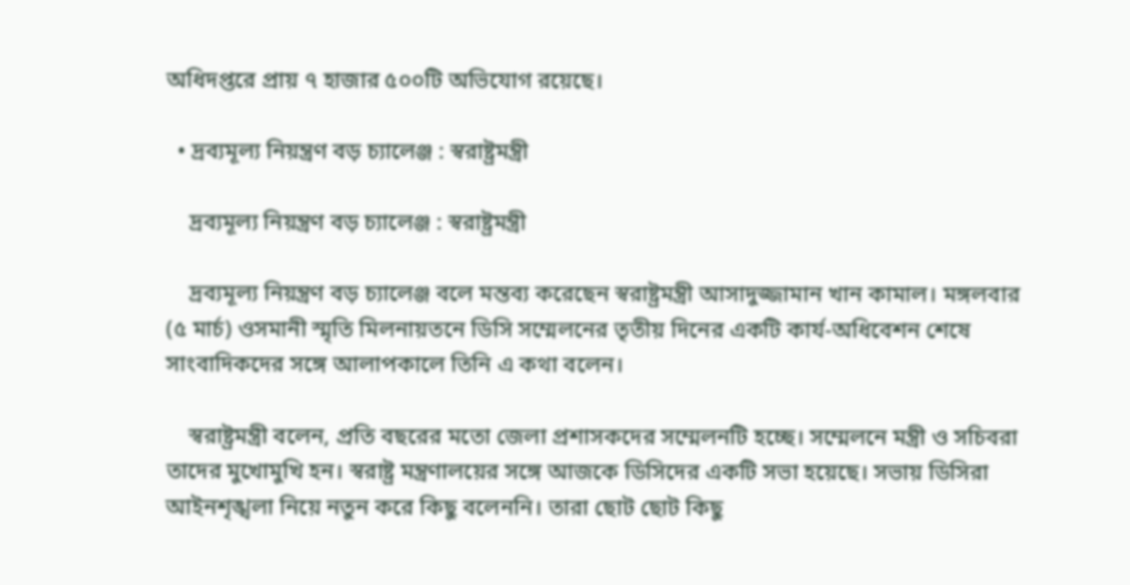অধিদপ্তরে প্রায় ৭ হাজার ৫০০টি অভিযোগ রয়েছে।

  • দ্রব্যমূল্য নিয়ন্ত্রণ বড় চ্যালেঞ্জ : স্বরাষ্ট্রমন্ত্রী

    দ্রব্যমূল্য নিয়ন্ত্রণ বড় চ্যালেঞ্জ : স্বরাষ্ট্রমন্ত্রী

    দ্রব্যমূল্য নিয়ন্ত্রণ বড় চ্যালেঞ্জ বলে মন্তব্য করেছেন স্বরাষ্ট্রমন্ত্রী আসাদুজ্জামান খান কামাল। মঙ্গলবার (৫ মার্চ) ওসমানী স্মৃতি মিলনায়তনে ডিসি সম্মেলনের তৃতীয় দিনের একটি কার্য-অধিবেশন শেষে সাংবাদিকদের সঙ্গে আলাপকালে তিনি এ কথা বলেন।

    স্বরাষ্ট্রমন্ত্রী বলেন, প্রতি বছরের মতো জেলা প্রশাসকদের সম্মেলনটি হচ্ছে। সম্মেলনে মন্ত্রী ও সচিবরা তাদের মুখোমুখি হন। স্বরাষ্ট্র মন্ত্রণালয়ের সঙ্গে আজকে ডিসিদের একটি সভা হয়েছে। সভায় ডিসিরা আইনশৃঙ্খলা নিয়ে নতুন করে কিছু বলেননি। তারা ছোট ছোট কিছু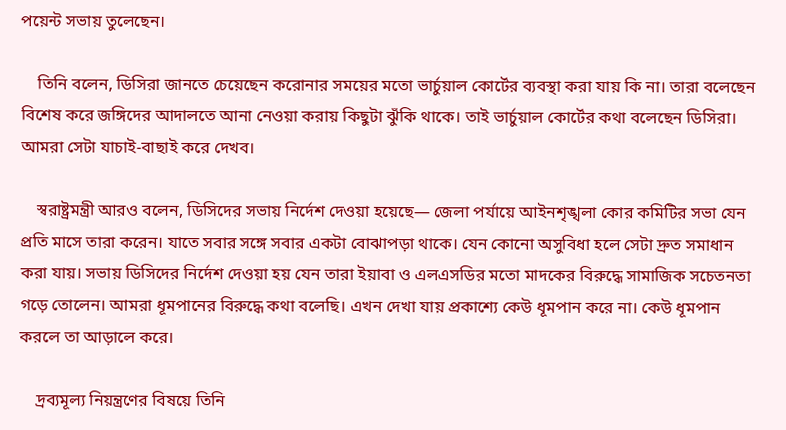পয়েন্ট সভায় তুলেছেন।

    তিনি বলেন, ডিসিরা জানতে চেয়েছেন করোনার সময়ের মতো ভার্চুয়াল কোর্টের ব্যবস্থা করা যায় কি না। তারা বলেছেন বিশেষ করে জঙ্গিদের আদালতে আনা নেওয়া করায় কিছুটা ঝুঁকি থাকে। তাই ভার্চুয়াল কোর্টের কথা বলেছেন ডিসিরা। আমরা সেটা যাচাই-বাছাই করে দেখব।

    স্বরাষ্ট্রমন্ত্রী আরও বলেন, ডিসিদের সভায় নির্দেশ দেওয়া হয়েছে— জেলা পর্যায়ে আইনশৃঙ্খলা কোর কমিটির সভা যেন প্রতি মাসে তারা করেন। যাতে সবার সঙ্গে সবার একটা বোঝাপড়া থাকে। যেন কোনো অসুবিধা হলে সেটা দ্রুত সমাধান করা যায়। সভায় ডিসিদের নির্দেশ দেওয়া হয় যেন তারা ইয়াবা ও এলএসডির মতো মাদকের বিরুদ্ধে সামাজিক সচেতনতা গড়ে তোলেন। আমরা ধূমপানের বিরুদ্ধে কথা বলেছি। এখন দেখা যায় প্রকাশ্যে কেউ ধূমপান করে না। কেউ ধূমপান করলে তা আড়ালে করে।

    দ্রব্যমূল্য নিয়ন্ত্রণের বিষয়ে তিনি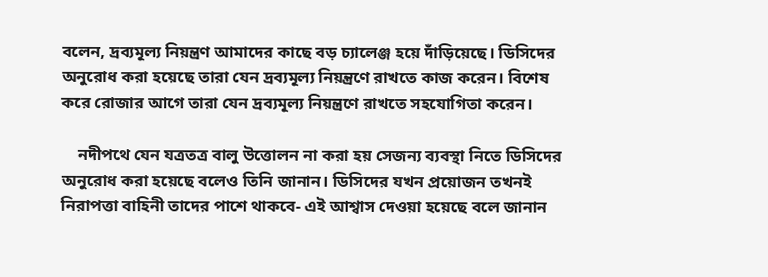বলেন, দ্রব্যমূল্য নিয়ন্ত্রণ আমাদের কাছে বড় চ্যালেঞ্জ হয়ে দাঁড়িয়েছে। ডিসিদের অনুরোধ করা হয়েছে তারা যেন দ্রব্যমূল্য নিয়ন্ত্রণে রাখতে কাজ করেন। বিশেষ করে রোজার আগে তারা যেন দ্রব্যমূল্য নিয়ন্ত্রণে রাখতে সহযোগিতা করেন।

    নদীপথে যেন যত্রতত্র বালু উত্তোলন না করা হয় সেজন্য ব্যবস্থা নিতে ডিসিদের অনুরোধ করা হয়েছে বলেও তিনি জানান। ডিসিদের যখন প্রয়োজন তখনই নিরাপত্তা বাহিনী তাদের পাশে থাকবে- এই আশ্বাস দেওয়া হয়েছে বলে জানান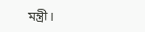মন্ত্রী।